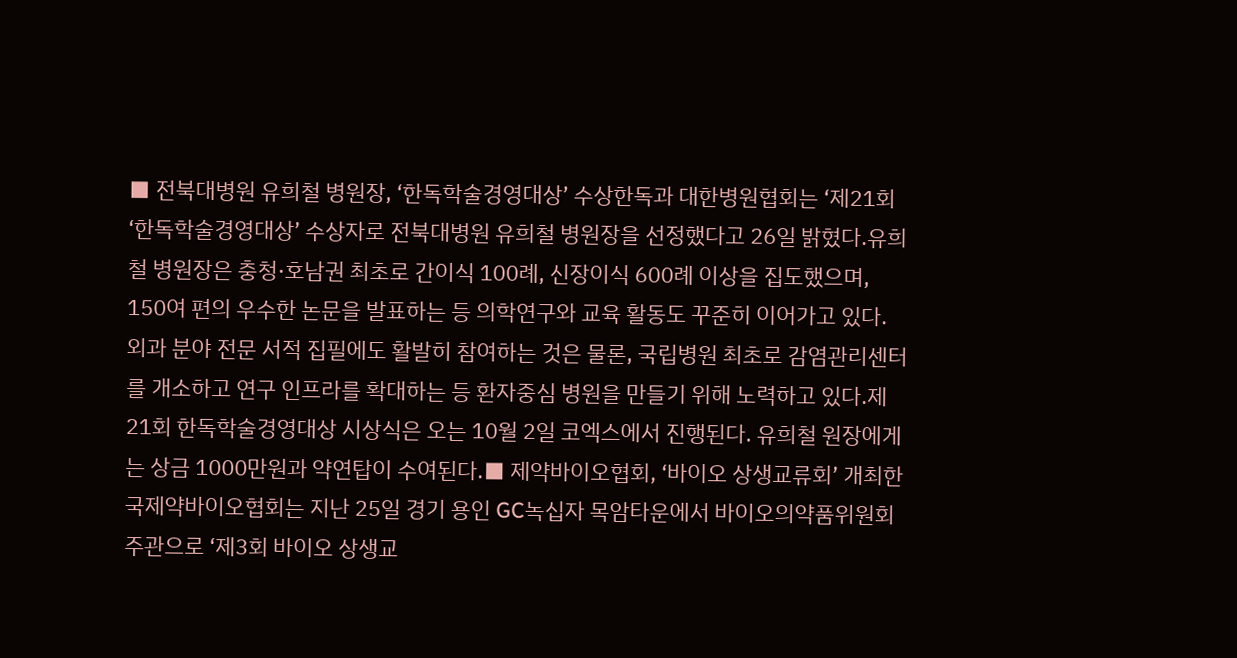■ 전북대병원 유희철 병원장, ‘한독학술경영대상’ 수상한독과 대한병원협회는 ‘제21회 ‘한독학술경영대상’ 수상자로 전북대병원 유희철 병원장을 선정했다고 26일 밝혔다.유희철 병원장은 충청·호남권 최초로 간이식 100례, 신장이식 600례 이상을 집도했으며, 150여 편의 우수한 논문을 발표하는 등 의학연구와 교육 활동도 꾸준히 이어가고 있다. 외과 분야 전문 서적 집필에도 활발히 참여하는 것은 물론, 국립병원 최초로 감염관리센터를 개소하고 연구 인프라를 확대하는 등 환자중심 병원을 만들기 위해 노력하고 있다.제21회 한독학술경영대상 시상식은 오는 10월 2일 코엑스에서 진행된다. 유희철 원장에게는 상금 1000만원과 약연탑이 수여된다.■ 제약바이오협회, ‘바이오 상생교류회’ 개최한국제약바이오협회는 지난 25일 경기 용인 GC녹십자 목암타운에서 바이오의약품위원회 주관으로 ‘제3회 바이오 상생교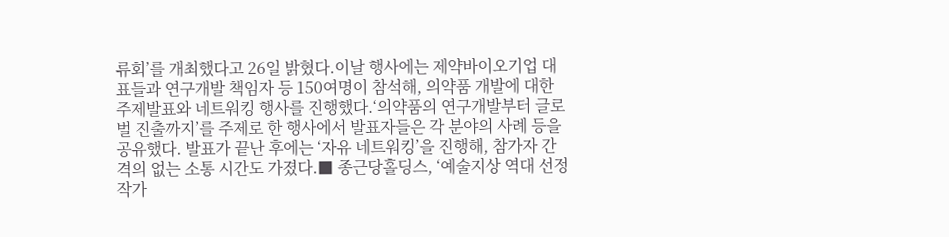류회’를 개최했다고 26일 밝혔다.이날 행사에는 제약바이오기업 대표들과 연구개발 책임자 등 150여명이 참석해, 의약품 개발에 대한 주제발표와 네트워킹 행사를 진행했다.‘의약품의 연구개발부터 글로벌 진출까지’를 주제로 한 행사에서 발표자들은 각 분야의 사례 등을 공유했다. 발표가 끝난 후에는 ‘자유 네트워킹’을 진행해, 참가자 간 격의 없는 소통 시간도 가졌다.■ 종근당홀딩스, ‘예술지상 역대 선정작가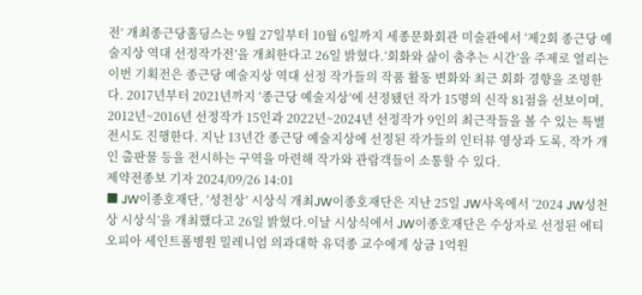전’ 개최종근당홀딩스는 9월 27일부터 10월 6일까지 세종문화회관 미술관에서 ‘제2회 종근당 예술지상 역대 선정작가전’을 개최한다고 26일 밝혔다.‘회화와 삶이 춤추는 시간’을 주제로 열리는 이번 기획전은 종근당 예술지상 역대 선정 작가들의 작품 활동 변화와 최근 회화 경향을 조명한다. 2017년부터 2021년까지 ‘종근당 예술지상’에 선정됐던 작가 15명의 신작 81점을 선보이며, 2012년~2016년 선정작가 15인과 2022년~2024년 선정작가 9인의 최근작들을 볼 수 있는 특별전시도 진행한다. 지난 13년간 종근당 예술지상에 선정된 작가들의 인터뷰 영상과 도록, 작가 개인 출판물 등을 전시하는 구역을 마련해 작가와 관람객들이 소통할 수 있다.
제약전종보 기자 2024/09/26 14:01
■ JW이종호재단, ‘성천상’ 시상식 개최JW이종호재단은 지난 25일 JW사옥에서 ‘2024 JW성천상 시상식’을 개최했다고 26일 밝혔다.이날 시상식에서 JW이종호재단은 수상자로 선정된 에티오피아 세인트폴병원 밀레니엄 의과대학 유덕종 교수에게 상금 1억원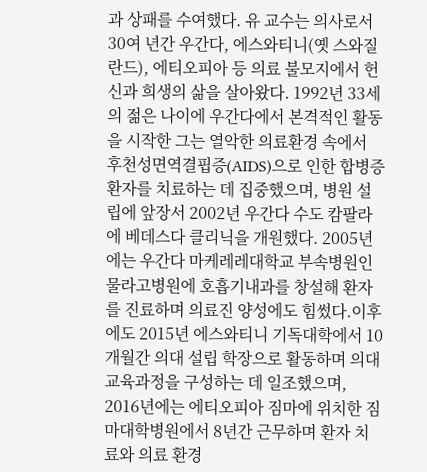과 상패를 수여했다. 유 교수는 의사로서 30여 년간 우간다, 에스와티니(옛 스와질란드), 에티오피아 등 의료 불모지에서 헌신과 희생의 삶을 살아왔다. 1992년 33세의 젊은 나이에 우간다에서 본격적인 활동을 시작한 그는 열악한 의료환경 속에서 후천성면역결핍증(AIDS)으로 인한 합병증 환자를 치료하는 데 집중했으며, 병원 설립에 앞장서 2002년 우간다 수도 캄팔라에 베데스다 클리닉을 개원했다. 2005년에는 우간다 마케레레대학교 부속병원인 물라고병원에 호흡기내과를 창설해 환자를 진료하며 의료진 양성에도 힘썼다.이후에도 2015년 에스와티니 기독대학에서 10개월간 의대 설립 학장으로 활동하며 의대 교육과정을 구성하는 데 일조했으며, 2016년에는 에티오피아 짐마에 위치한 짐마대학병원에서 8년간 근무하며 환자 치료와 의료 환경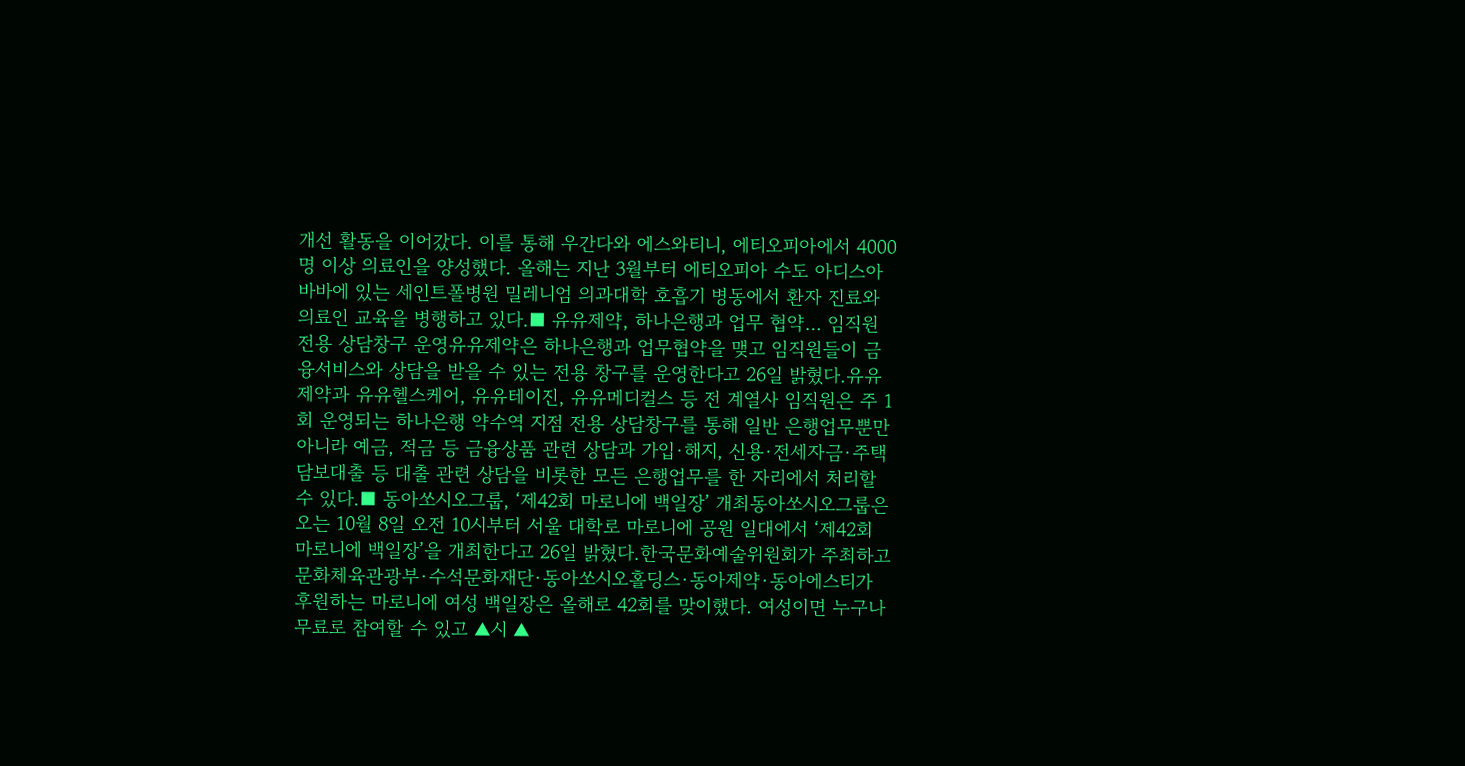개선 활동을 이어갔다. 이를 통해 우간다와 에스와티니, 에티오피아에서 4000명 이상 의료인을 양성했다. 올해는 지난 3월부터 에티오피아 수도 아디스아바바에 있는 세인트폴병원 밀레니엄 의과대학 호흡기 병동에서 환자 진료와 의료인 교육을 병행하고 있다.■ 유유제약, 하나은행과 업무 협약… 임직원 전용 상담창구 운영유유제약은 하나은행과 업무협약을 맺고 임직원들이 금융서비스와 상담을 받을 수 있는 전용 창구를 운영한다고 26일 밝혔다.유유제약과 유유헬스케어, 유유테이진, 유유메디컬스 등 전 계열사 임직원은 주 1회 운영되는 하나은행 약수역 지점 전용 상담창구를 통해 일반 은행업무뿐만 아니라 예금, 적금 등 금융상품 관련 상담과 가입·해지, 신용·전세자금·주택담보대출 등 대출 관련 상담을 비롯한 모든 은행업무를 한 자리에서 처리할 수 있다.■ 동아쏘시오그룹, ‘제42회 마로니에 백일장’ 개최동아쏘시오그룹은 오는 10월 8일 오전 10시부터 서울 대학로 마로니에 공원 일대에서 ‘제42회 마로니에 백일장’을 개최한다고 26일 밝혔다.한국문화예술위원회가 주최하고 문화체육관광부·수석문화재단·동아쏘시오홀딩스·동아제약·동아에스티가 후원하는 마로니에 여성 백일장은 올해로 42회를 맞이했다. 여성이면 누구나 무료로 참여할 수 있고 ▲시 ▲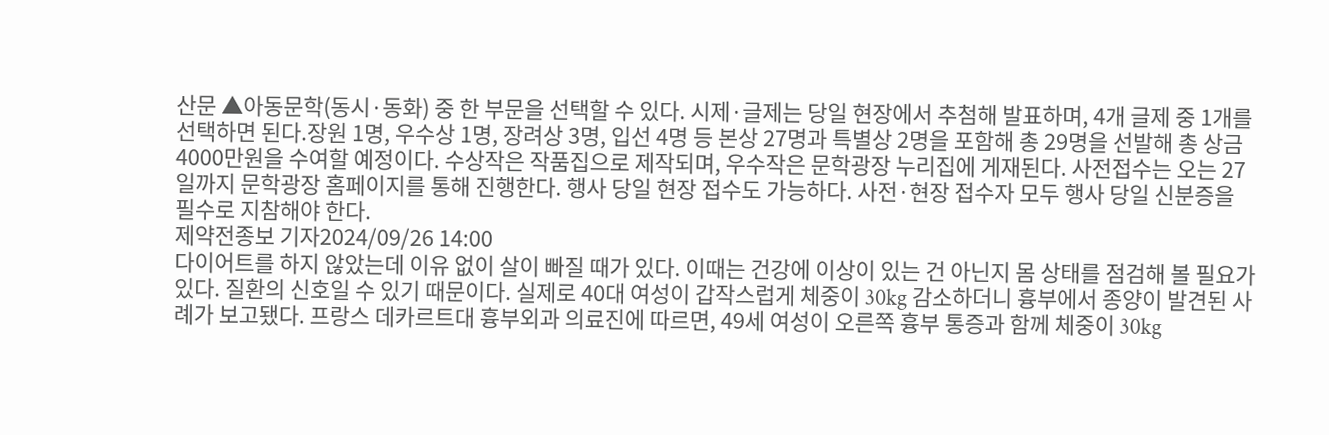산문 ▲아동문학(동시·동화) 중 한 부문을 선택할 수 있다. 시제·글제는 당일 현장에서 추첨해 발표하며, 4개 글제 중 1개를 선택하면 된다.장원 1명, 우수상 1명, 장려상 3명, 입선 4명 등 본상 27명과 특별상 2명을 포함해 총 29명을 선발해 총 상금 4000만원을 수여할 예정이다. 수상작은 작품집으로 제작되며, 우수작은 문학광장 누리집에 게재된다. 사전접수는 오는 27일까지 문학광장 홈페이지를 통해 진행한다. 행사 당일 현장 접수도 가능하다. 사전·현장 접수자 모두 행사 당일 신분증을 필수로 지참해야 한다.
제약전종보 기자2024/09/26 14:00
다이어트를 하지 않았는데 이유 없이 살이 빠질 때가 있다. 이때는 건강에 이상이 있는 건 아닌지 몸 상태를 점검해 볼 필요가 있다. 질환의 신호일 수 있기 때문이다. 실제로 40대 여성이 갑작스럽게 체중이 30kg 감소하더니 흉부에서 종양이 발견된 사례가 보고됐다. 프랑스 데카르트대 흉부외과 의료진에 따르면, 49세 여성이 오른쪽 흉부 통증과 함께 체중이 30kg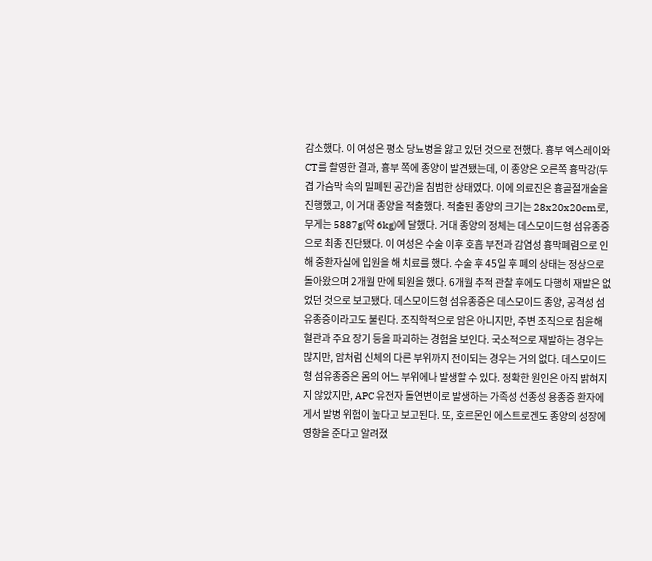감소했다. 이 여성은 평소 당뇨병을 앓고 있던 것으로 전했다. 흉부 엑스레이와 CT를 촬영한 결과, 흉부 쪽에 종양이 발견됐는데, 이 종양은 오른쪽 흉막강(두 겹 가슴막 속의 밀폐된 공간)을 침범한 상태였다. 이에 의료진은 흉골절개술을 진행했고, 이 거대 종양을 적출했다. 적출된 종양의 크기는 28x20x20cm로, 무게는 5887g(약 6kg)에 달했다. 거대 종양의 정체는 데스모이드형 섬유종증으로 최종 진단됐다. 이 여성은 수술 이후 호흡 부전과 감염성 흉막폐렴으로 인해 중환자실에 입원을 해 치료를 했다. 수술 후 45일 후 폐의 상태는 정상으로 돌아왔으며 2개월 만에 퇴원을 했다. 6개월 추적 관찰 후에도 다행히 재발은 없었던 것으로 보고됐다. 데스모이드형 섬유종증은 데스모이드 종양, 공격성 섬유종증이라고도 불린다. 조직학적으로 암은 아니지만, 주변 조직으로 침윤해 혈관과 주요 장기 등을 파괴하는 경험을 보인다. 국소적으로 재발하는 경우는 많지만, 암처럼 신체의 다른 부위까지 전이되는 경우는 거의 없다. 데스모이드형 섬유종증은 몸의 어느 부위에나 발생할 수 있다. 정확한 원인은 아직 밝혀지지 않았지만, APC 유전자 돌연변이로 발생하는 가족성 선종성 용종증 환자에게서 발병 위험이 높다고 보고된다. 또, 호르몬인 에스트로겐도 종양의 성장에 영향을 준다고 알려졌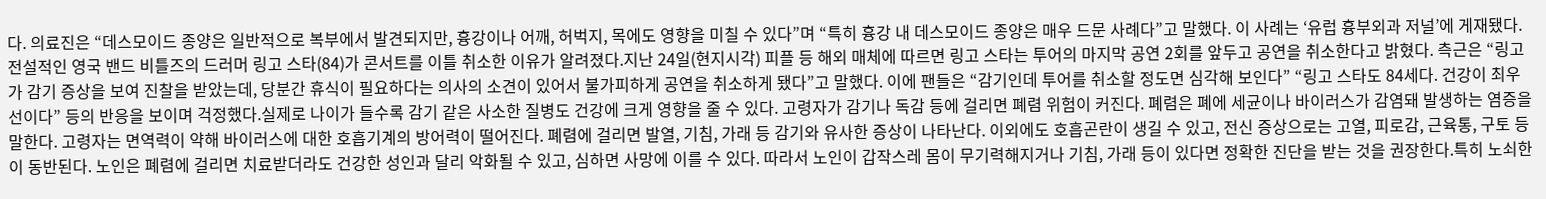다. 의료진은 “데스모이드 종양은 일반적으로 복부에서 발견되지만, 흉강이나 어깨, 허벅지, 목에도 영향을 미칠 수 있다”며 “특히 흉강 내 데스모이드 종양은 매우 드문 사례다”고 말했다. 이 사례는 ‘유럽 흉부외과 저널’에 게재됐다.
전설적인 영국 밴드 비틀즈의 드러머 링고 스타(84)가 콘서트를 이틀 취소한 이유가 알려졌다.지난 24일(현지시각) 피플 등 해외 매체에 따르면 링고 스타는 투어의 마지막 공연 2회를 앞두고 공연을 취소한다고 밝혔다. 측근은 “링고가 감기 증상을 보여 진찰을 받았는데, 당분간 휴식이 필요하다는 의사의 소견이 있어서 불가피하게 공연을 취소하게 됐다”고 말했다. 이에 팬들은 “감기인데 투어를 취소할 정도면 심각해 보인다” “링고 스타도 84세다. 건강이 최우선이다” 등의 반응을 보이며 걱정했다.실제로 나이가 들수록 감기 같은 사소한 질병도 건강에 크게 영향을 줄 수 있다. 고령자가 감기나 독감 등에 걸리면 폐렴 위험이 커진다. 폐렴은 폐에 세균이나 바이러스가 감염돼 발생하는 염증을 말한다. 고령자는 면역력이 약해 바이러스에 대한 호흡기계의 방어력이 떨어진다. 폐렴에 걸리면 발열, 기침, 가래 등 감기와 유사한 증상이 나타난다. 이외에도 호흡곤란이 생길 수 있고, 전신 증상으로는 고열, 피로감, 근육통, 구토 등이 동반된다. 노인은 폐렴에 걸리면 치료받더라도 건강한 성인과 달리 악화될 수 있고, 심하면 사망에 이를 수 있다. 따라서 노인이 갑작스레 몸이 무기력해지거나 기침, 가래 등이 있다면 정확한 진단을 받는 것을 권장한다.특히 노쇠한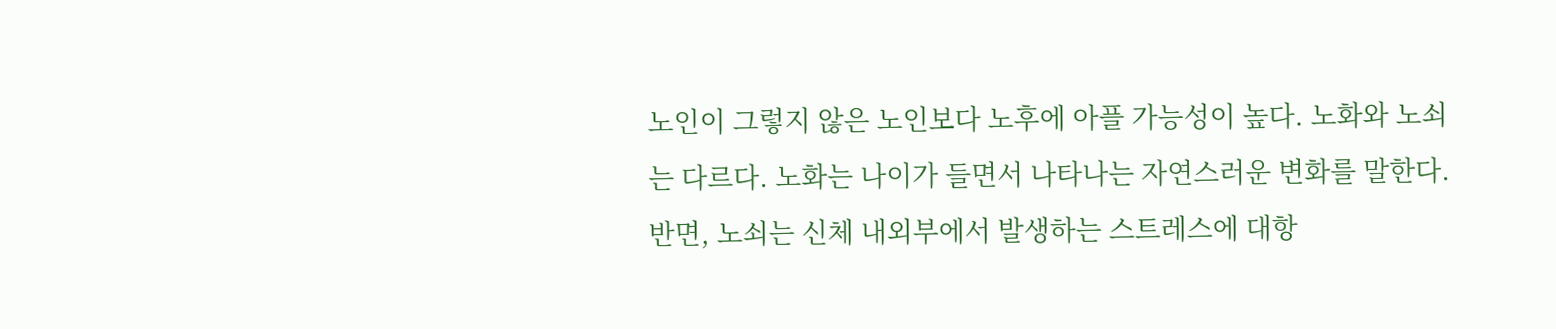노인이 그렇지 않은 노인보다 노후에 아플 가능성이 높다. 노화와 노쇠는 다르다. 노화는 나이가 들면서 나타나는 자연스러운 변화를 말한다. 반면, 노쇠는 신체 내외부에서 발생하는 스트레스에 대항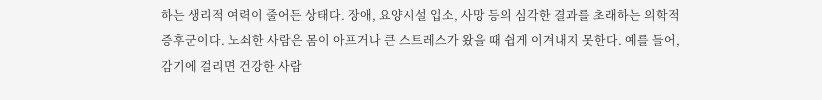하는 생리적 여력이 줄어든 상태다. 장애, 요양시설 입소, 사망 등의 심각한 결과를 초래하는 의학적 증후군이다. 노쇠한 사람은 몸이 아프거나 큰 스트레스가 왔을 때 쉽게 이겨내지 못한다. 예를 들어, 감기에 걸리면 건강한 사람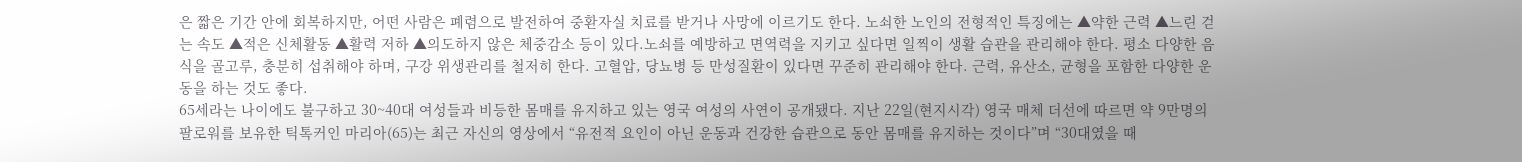은 짧은 기간 안에 회복하지만, 어떤 사람은 폐렴으로 발전하여 중환자실 치료를 받거나 사망에 이르기도 한다. 노쇠한 노인의 전형적인 특징에는 ▲약한 근력 ▲느린 걷는 속도 ▲적은 신체활동 ▲활력 저하 ▲의도하지 않은 체중감소 등이 있다.노쇠를 예방하고 면역력을 지키고 싶다면 일찍이 생활 습관을 관리해야 한다. 평소 다양한 음식을 골고루, 충분히 섭취해야 하며, 구강 위생관리를 철저히 한다. 고혈압, 당뇨병 등 만성질환이 있다면 꾸준히 관리해야 한다. 근력, 유산소, 균형을 포함한 다양한 운동을 하는 것도 좋다.
65세라는 나이에도 불구하고 30~40대 여성들과 비등한 몸매를 유지하고 있는 영국 여성의 사연이 공개됐다. 지난 22일(현지시각) 영국 매체 더선에 따르면 약 9만명의 팔로워를 보유한 틱톡커인 마리아(65)는 최근 자신의 영상에서 “유전적 요인이 아닌 운동과 건강한 습관으로 동안 몸매를 유지하는 것이다”며 “30대였을 때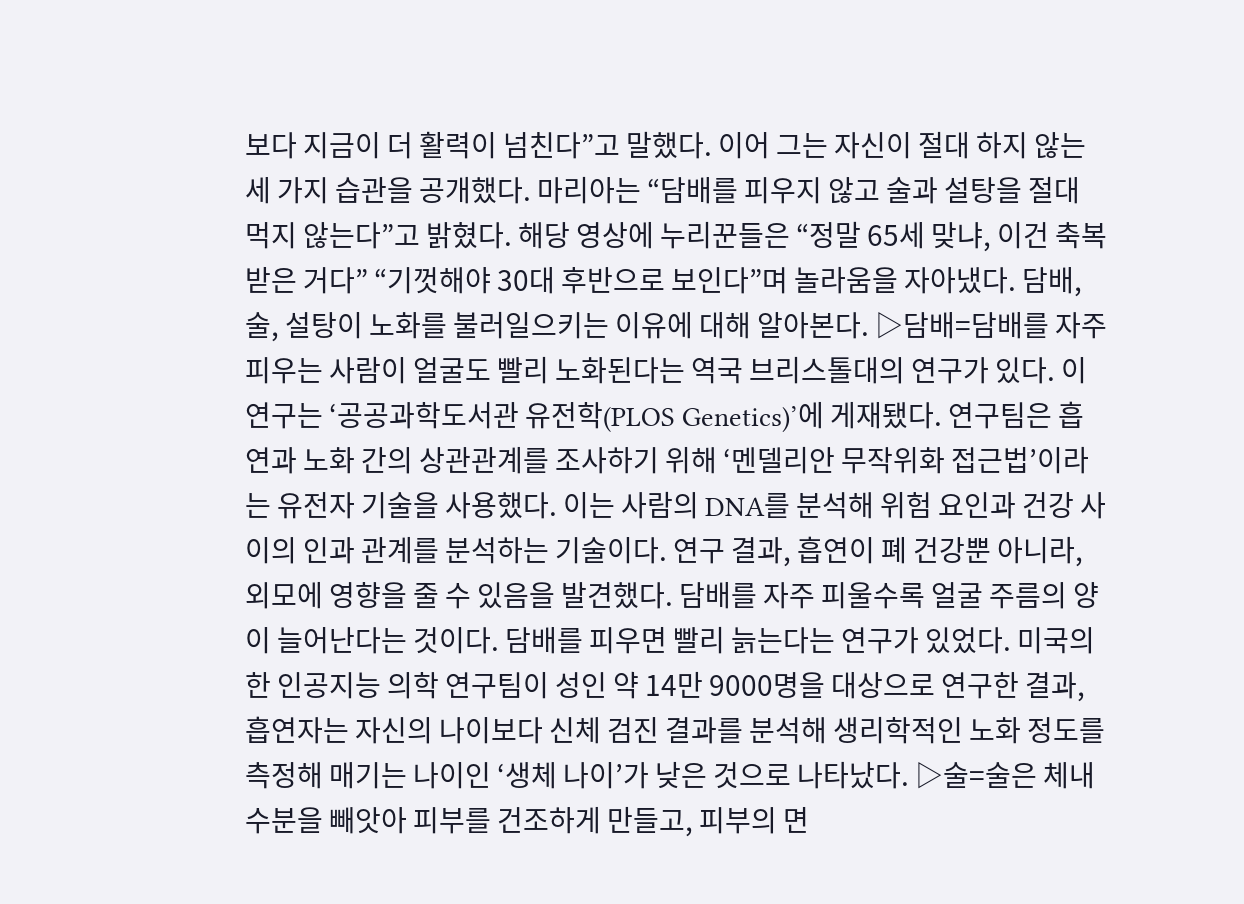보다 지금이 더 활력이 넘친다”고 말했다. 이어 그는 자신이 절대 하지 않는 세 가지 습관을 공개했다. 마리아는 “담배를 피우지 않고 술과 설탕을 절대 먹지 않는다”고 밝혔다. 해당 영상에 누리꾼들은 “정말 65세 맞냐, 이건 축복받은 거다” “기껏해야 30대 후반으로 보인다”며 놀라움을 자아냈다. 담배, 술, 설탕이 노화를 불러일으키는 이유에 대해 알아본다. ▷담배=담배를 자주 피우는 사람이 얼굴도 빨리 노화된다는 역국 브리스톨대의 연구가 있다. 이 연구는 ‘공공과학도서관 유전학(PLOS Genetics)’에 게재됐다. 연구팀은 흡연과 노화 간의 상관관계를 조사하기 위해 ‘멘델리안 무작위화 접근법’이라는 유전자 기술을 사용했다. 이는 사람의 DNA를 분석해 위험 요인과 건강 사이의 인과 관계를 분석하는 기술이다. 연구 결과, 흡연이 폐 건강뿐 아니라, 외모에 영향을 줄 수 있음을 발견했다. 담배를 자주 피울수록 얼굴 주름의 양이 늘어난다는 것이다. 담배를 피우면 빨리 늙는다는 연구가 있었다. 미국의 한 인공지능 의학 연구팀이 성인 약 14만 9000명을 대상으로 연구한 결과, 흡연자는 자신의 나이보다 신체 검진 결과를 분석해 생리학적인 노화 정도를 측정해 매기는 나이인 ‘생체 나이’가 낮은 것으로 나타났다. ▷술=술은 체내 수분을 빼앗아 피부를 건조하게 만들고, 피부의 면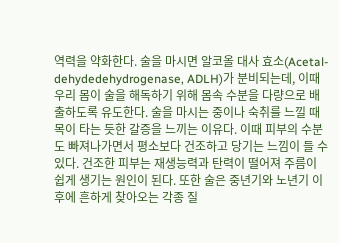역력을 약화한다. 술을 마시면 알코올 대사 효소(Acetal-dehydedehydrogenase, ADLH)가 분비되는데, 이때 우리 몸이 술을 해독하기 위해 몸속 수분을 다량으로 배출하도록 유도한다. 술을 마시는 중이나 숙취를 느낄 때 목이 타는 듯한 갈증을 느끼는 이유다. 이때 피부의 수분도 빠져나가면서 평소보다 건조하고 당기는 느낌이 들 수 있다. 건조한 피부는 재생능력과 탄력이 떨어져 주름이 쉽게 생기는 원인이 된다. 또한 술은 중년기와 노년기 이후에 흔하게 찾아오는 각종 질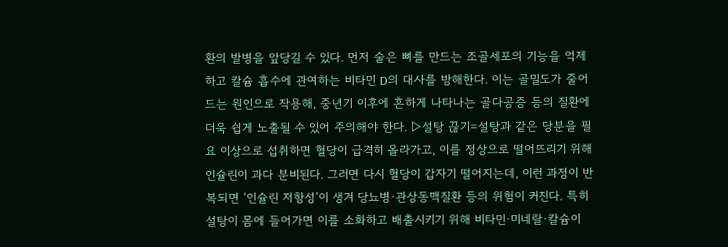환의 발병을 앞당길 수 있다. 먼저 술은 뼈를 만드는 조골세포의 기능을 억제하고 칼슘 흡수에 관여하는 비타민 D의 대사를 방해한다. 이는 골밀도가 줄어드는 원인으로 작용해, 중년기 이후에 흔하게 나타나는 골다공증 등의 질환에 더욱 쉽게 노출될 수 있어 주의해야 한다. ▷설탕 끊기=설탕과 같은 당분을 필요 이상으로 섭취하면 혈당이 급격히 올라가고, 이를 정상으로 떨어뜨리기 위해 인슐린이 과다 분비된다. 그러면 다시 혈당이 갑자기 떨어지는데, 이런 과정이 반복되면 ‘인슐린 저항성’이 생겨 당뇨병·관상동맥질환 등의 위험이 커진다. 특히 설탕이 몸에 들어가면 이를 소화하고 배출시키기 위해 비타민·미네랄·칼슘이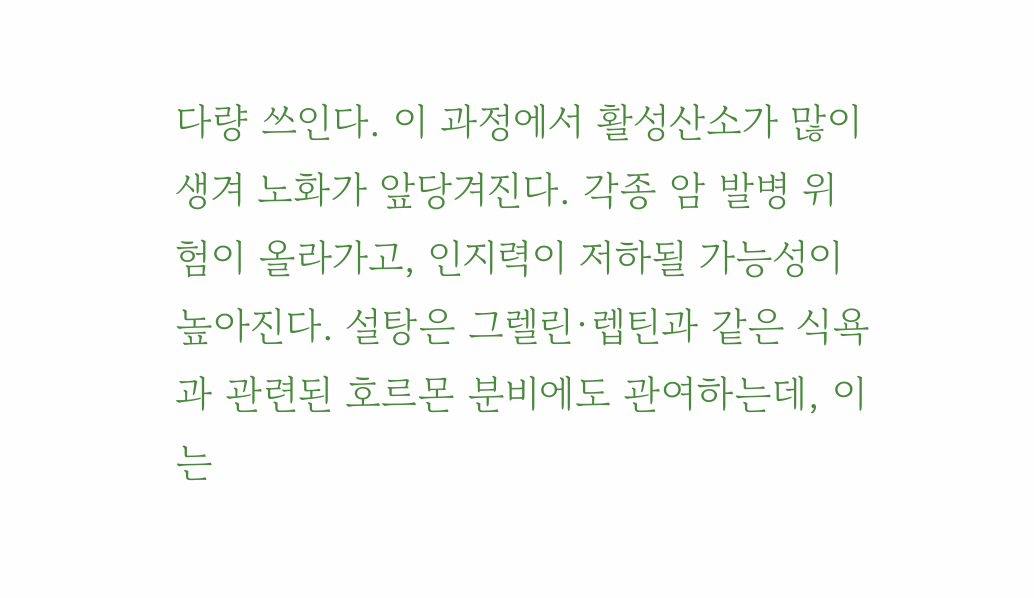다량 쓰인다. 이 과정에서 활성산소가 많이 생겨 노화가 앞당겨진다. 각종 암 발병 위험이 올라가고, 인지력이 저하될 가능성이 높아진다. 설탕은 그렐린·렙틴과 같은 식욕과 관련된 호르몬 분비에도 관여하는데, 이는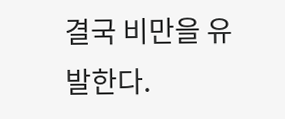결국 비만을 유발한다.